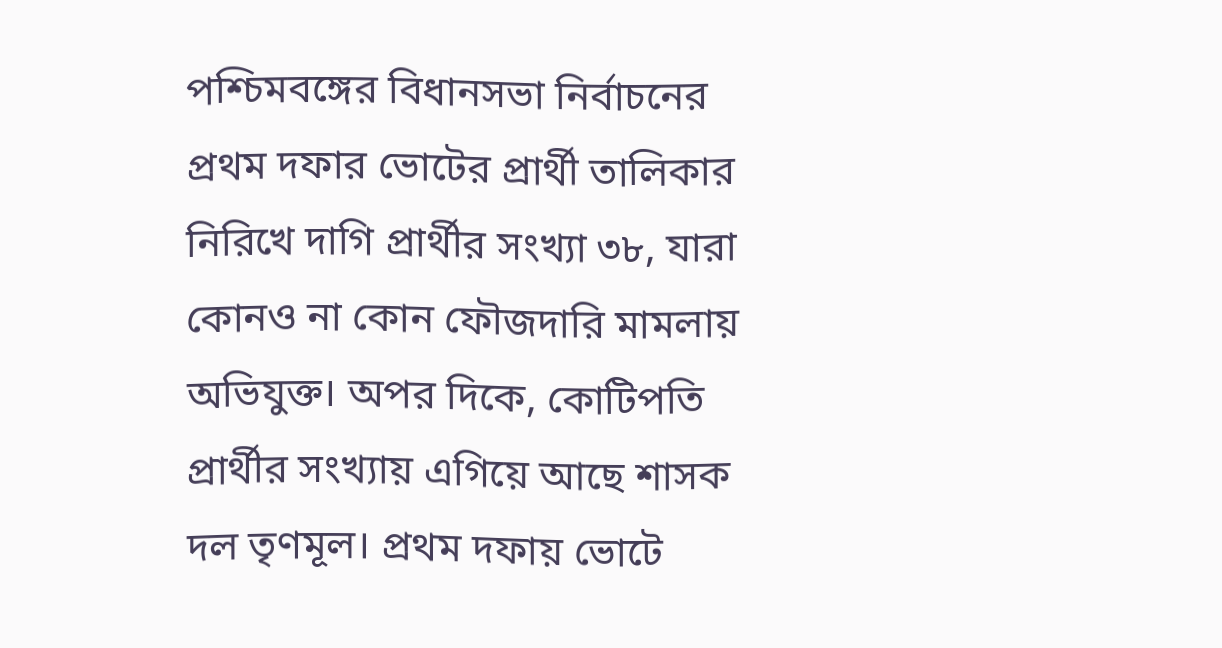পশ্চিমবঙ্গের বিধানসভা নির্বাচনের প্রথম দফার ভোটের প্রার্থী তালিকার নিরিখে দাগি প্রার্থীর সংখ্যা ৩৮, যারা কোনও না কোন ফৌজদারি মামলায় অভিযুক্ত। অপর দিকে, কোটিপতি প্রার্থীর সংখ্যায় এগিয়ে আছে শাসক দল তৃণমূল। প্রথম দফায় ভোটে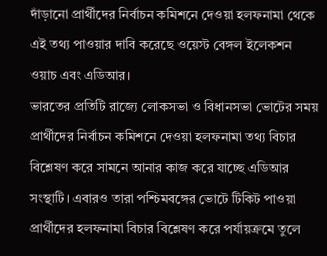দাঁড়ানো প্রার্থীদের নির্বাচন কমিশনে দেওয়া হলফনামা থেকে এই তথ্য পাওয়ার দাবি করেছে ওয়েস্ট বেঙ্গল ইলেকশন ওয়াচ এবং এডিআর।
ভারতের প্রতিটি রাজ্যে লোকসভা ও বিধানসভা ভোটের সময় প্রার্থীদের নির্বাচন কমিশনে দেওয়া হলফনামা তথ্য বিচার বিশ্লেষণ করে সামনে আনার কাজ করে যাচ্ছে এডিআর সংস্থাটি। এবারও তারা পশ্চিমবঙ্গের ভোটে টিকিট পাওয়া প্রার্থীদের হলফনামা বিচার বিশ্লেষণ করে পর্যায়ক্রমে তুলে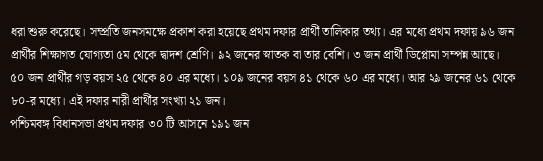ধরা শুরু করেছে। সম্প্রতি জনসমক্ষে প্রকাশ করা হয়েছে প্রথম দফার প্রার্থী তালিকার তথ্য। এর মধ্যে প্রথম দফায় ৯৬ জন প্রার্থীর শিক্ষাগত যোগ্যতা ৫ম থেকে দ্বাদশ শ্রেণি। ৯২ জনের স্নাতক বা তার বেশি। ৩ জন প্রার্থী ডিপ্লোমা সম্পন্ন আছে।
৫০ জন প্রার্থীর গড় বয়স ২৫ থেকে ৪০ এর মধ্যে। ১০৯ জনের বয়স ৪১ থেকে ৬০ এর মধ্যে। আর ২৯ জনের ৬১ থেকে ৮০-র মধ্যে। এই দফার নারী প্রার্থীর সংখ্যা ২১ জন।
পশ্চিমবঙ্গ বিধানসভা প্রথম দফার ৩০ টি আসনে ১৯১ জন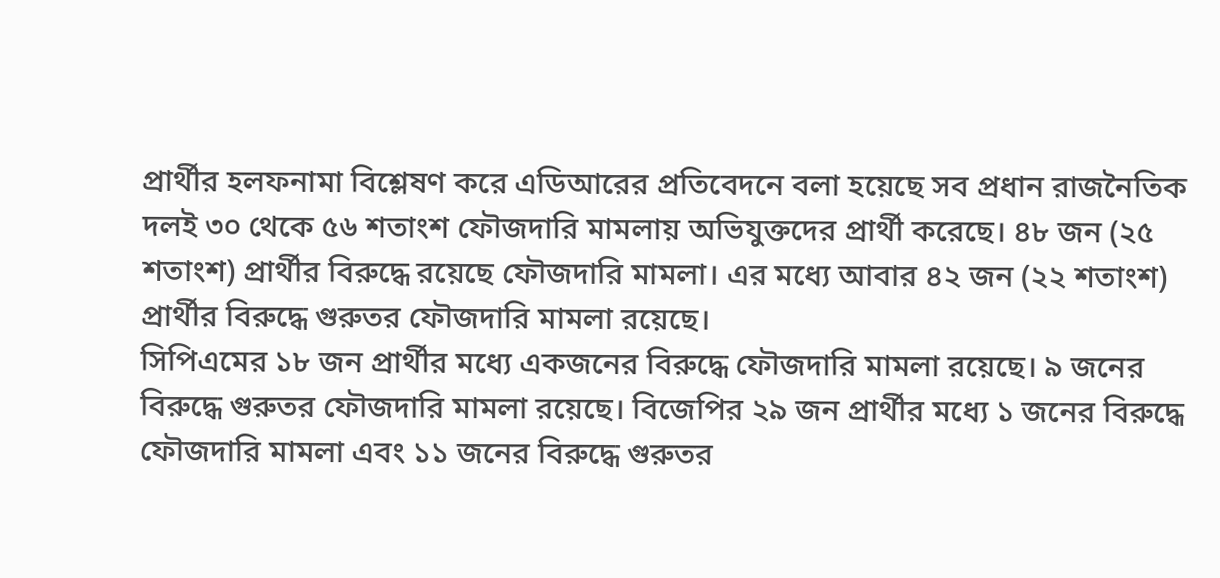প্রার্থীর হলফনামা বিশ্লেষণ করে এডিআরের প্রতিবেদনে বলা হয়েছে সব প্রধান রাজনৈতিক দলই ৩০ থেকে ৫৬ শতাংশ ফৌজদারি মামলায় অভিযুক্তদের প্রার্থী করেছে। ৪৮ জন (২৫ শতাংশ) প্রার্থীর বিরুদ্ধে রয়েছে ফৌজদারি মামলা। এর মধ্যে আবার ৪২ জন (২২ শতাংশ) প্রার্থীর বিরুদ্ধে গুরুতর ফৌজদারি মামলা রয়েছে।
সিপিএমের ১৮ জন প্রার্থীর মধ্যে একজনের বিরুদ্ধে ফৌজদারি মামলা রয়েছে। ৯ জনের বিরুদ্ধে গুরুতর ফৌজদারি মামলা রয়েছে। বিজেপির ২৯ জন প্রার্থীর মধ্যে ১ জনের বিরুদ্ধে ফৌজদারি মামলা এবং ১১ জনের বিরুদ্ধে গুরুতর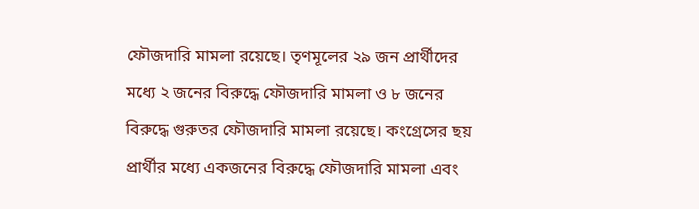ফৌজদারি মামলা রয়েছে। তৃণমূলের ২৯ জন প্রার্থীদের মধ্যে ২ জনের বিরুদ্ধে ফৌজদারি মামলা ও ৮ জনের বিরুদ্ধে গুরুতর ফৌজদারি মামলা রয়েছে। কংগ্রেসের ছয় প্রার্থীর মধ্যে একজনের বিরুদ্ধে ফৌজদারি মামলা এবং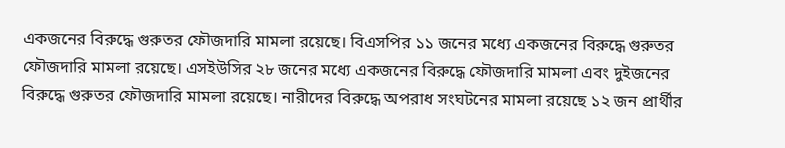একজনের বিরুদ্ধে গুরুতর ফৌজদারি মামলা রয়েছে। বিএসপির ১১ জনের মধ্যে একজনের বিরুদ্ধে গুরুতর ফৌজদারি মামলা রয়েছে। এসইউসির ২৮ জনের মধ্যে একজনের বিরুদ্ধে ফৌজদারি মামলা এবং দুইজনের বিরুদ্ধে গুরুতর ফৌজদারি মামলা রয়েছে। নারীদের বিরুদ্ধে অপরাধ সংঘটনের মামলা রয়েছে ১২ জন প্রার্থীর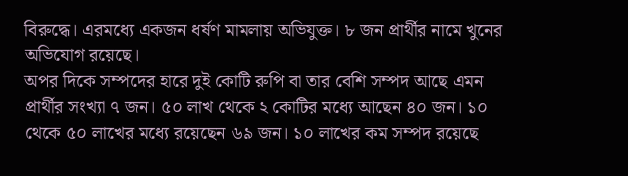বিরুদ্ধে। এরমধ্যে একজন ধর্ষণ মামলায় অভিযুক্ত। ৮ জন প্রার্থীর নামে খুনের অভিযোগ রয়েছে।
অপর দিকে সম্পদের হারে দুই কোটি রুপি বা তার বেশি সম্পদ আছে এমন প্রার্থীর সংখ্যা ৭ জন। ৫০ লাখ থেকে ২ কোটির মধ্যে আছেন ৪০ জন। ১০ থেকে ৫০ লাখের মধ্যে রয়েছেন ৬৯ জন। ১০ লাখের কম সম্পদ রয়েছে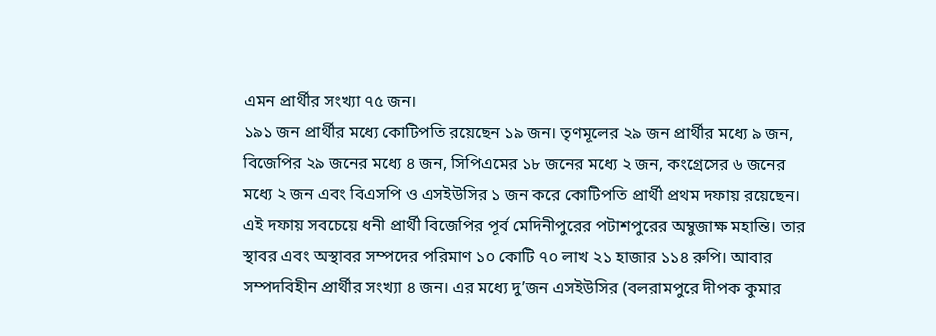এমন প্রার্থীর সংখ্যা ৭৫ জন।
১৯১ জন প্রার্থীর মধ্যে কোটিপতি রয়েছেন ১৯ জন। তৃণমূলের ২৯ জন প্রার্থীর মধ্যে ৯ জন, বিজেপির ২৯ জনের মধ্যে ৪ জন, সিপিএমের ১৮ জনের মধ্যে ২ জন, কংগ্রেসের ৬ জনের মধ্যে ২ জন এবং বিএসপি ও এসইউসির ১ জন করে কোটিপতি প্রার্থী প্রথম দফায় রয়েছেন।
এই দফায় সবচেয়ে ধনী প্রার্থী বিজেপির পূর্ব মেদিনীপুরের পটাশপুরের অম্বুজাক্ষ মহান্তি। তার স্থাবর এবং অস্থাবর সম্পদের পরিমাণ ১০ কোটি ৭০ লাখ ২১ হাজার ১১৪ রুপি। আবার সম্পদবিহীন প্রার্থীর সংখ্যা ৪ জন। এর মধ্যে দু’জন এসইউসির (বলরামপুরে দীপক কুমার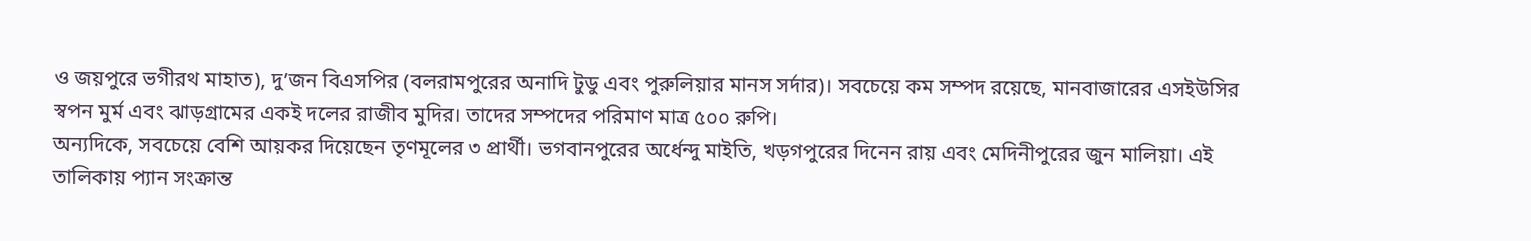ও জয়পুরে ভগীরথ মাহাত), দু’জন বিএসপির (বলরামপুরের অনাদি টুডু এবং পুরুলিয়ার মানস সর্দার)। সবচেয়ে কম সম্পদ রয়েছে, মানবাজারের এসইউসির স্বপন মুর্ম এবং ঝাড়গ্রামের একই দলের রাজীব মুদির। তাদের সম্পদের পরিমাণ মাত্র ৫০০ রুপি।
অন্যদিকে, সবচেয়ে বেশি আয়কর দিয়েছেন তৃণমূলের ৩ প্রার্থী। ভগবানপুরের অর্ধেন্দু মাইতি, খড়গপুরের দিনেন রায় এবং মেদিনীপুরের জুন মালিয়া। এই তালিকায় প্যান সংক্রান্ত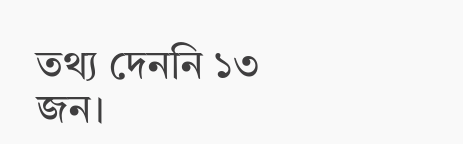তথ্য দেননি ১৩ জন।